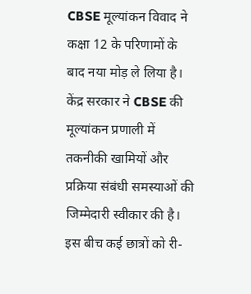CBSE मूल्यांकन विवाद ने कक्षा 12 के परिणामों के बाद नया मोड़ ले लिया है। केंद्र सरकार ने CBSE की मूल्यांकन प्रणाली में तकनीकी खामियों और प्रक्रिया संबंधी समस्याओं की जिम्मेदारी स्वीकार की है। इस बीच कई छात्रों को री-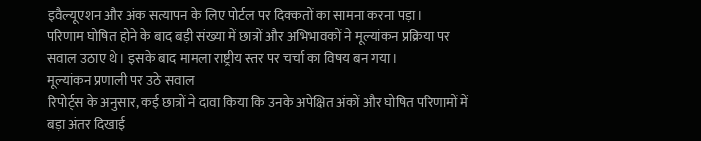इवैल्यूएशन और अंक सत्यापन के लिए पोर्टल पर दिक्कतों का सामना करना पड़ा।
परिणाम घोषित होने के बाद बड़ी संख्या में छात्रों और अभिभावकों ने मूल्यांकन प्रक्रिया पर सवाल उठाए थे। इसके बाद मामला राष्ट्रीय स्तर पर चर्चा का विषय बन गया।
मूल्यांकन प्रणाली पर उठे सवाल
रिपोर्ट्स के अनुसार, कई छात्रों ने दावा किया कि उनके अपेक्षित अंकों और घोषित परिणामों में बड़ा अंतर दिखाई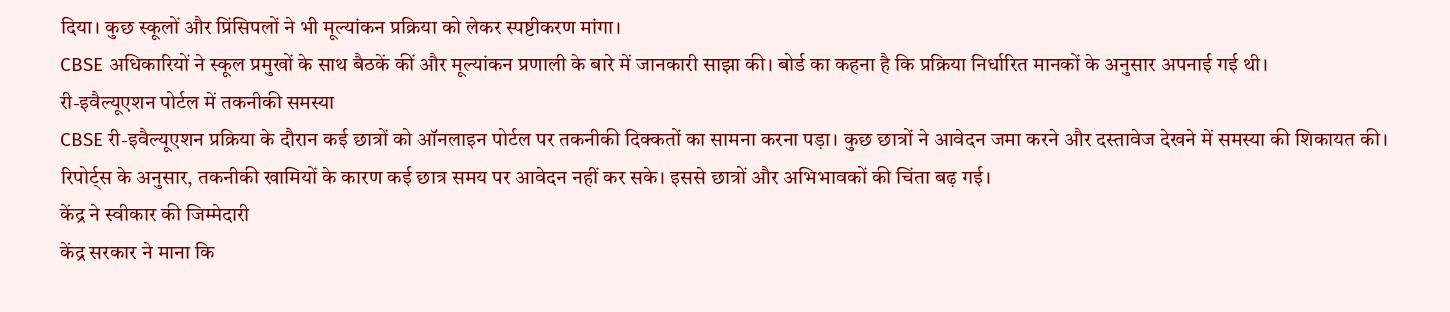दिया। कुछ स्कूलों और प्रिंसिपलों ने भी मूल्यांकन प्रक्रिया को लेकर स्पष्टीकरण मांगा।
CBSE अधिकारियों ने स्कूल प्रमुखों के साथ बैठकें कीं और मूल्यांकन प्रणाली के बारे में जानकारी साझा की। बोर्ड का कहना है कि प्रक्रिया निर्धारित मानकों के अनुसार अपनाई गई थी।
री-इवैल्यूएशन पोर्टल में तकनीकी समस्या
CBSE री-इवैल्यूएशन प्रक्रिया के दौरान कई छात्रों को ऑनलाइन पोर्टल पर तकनीकी दिक्कतों का सामना करना पड़ा। कुछ छात्रों ने आवेदन जमा करने और दस्तावेज देखने में समस्या की शिकायत की।
रिपोर्ट्स के अनुसार, तकनीकी खामियों के कारण कई छात्र समय पर आवेदन नहीं कर सके। इससे छात्रों और अभिभावकों की चिंता बढ़ गई।
केंद्र ने स्वीकार की जिम्मेदारी
केंद्र सरकार ने माना कि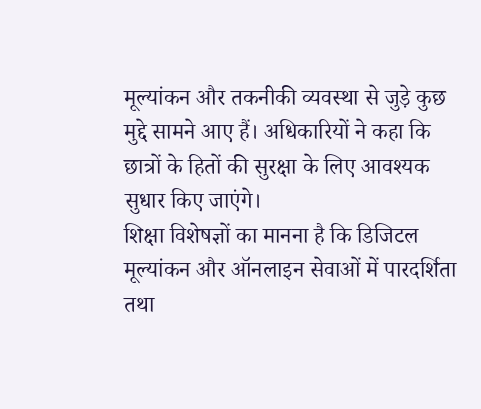मूल्यांकन और तकनीकी व्यवस्था से जुड़े कुछ मुद्दे सामने आए हैं। अधिकारियों ने कहा कि छात्रों के हितों की सुरक्षा के लिए आवश्यक सुधार किए जाएंगे।
शिक्षा विशेषज्ञों का मानना है कि डिजिटल मूल्यांकन और ऑनलाइन सेवाओं में पारदर्शिता तथा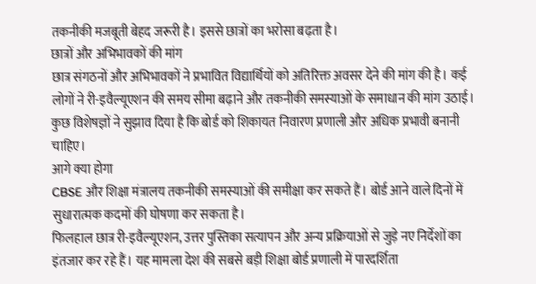तकनीकी मजबूती बेहद जरूरी है। इससे छात्रों का भरोसा बढ़ता है।
छात्रों और अभिभावकों की मांग
छात्र संगठनों और अभिभावकों ने प्रभावित विद्यार्थियों को अतिरिक्त अवसर देने की मांग की है। कई लोगों ने री-इवैल्यूएशन की समय सीमा बढ़ाने और तकनीकी समस्याओं के समाधान की मांग उठाई।
कुछ विशेषज्ञों ने सुझाव दिया है कि बोर्ड को शिकायत निवारण प्रणाली और अधिक प्रभावी बनानी चाहिए।
आगे क्या होगा
CBSE और शिक्षा मंत्रालय तकनीकी समस्याओं की समीक्षा कर सकते हैं। बोर्ड आने वाले दिनों में सुधारात्मक कदमों की घोषणा कर सकता है।
फिलहाल छात्र री-इवैल्यूएशन, उत्तर पुस्तिका सत्यापन और अन्य प्रक्रियाओं से जुड़े नए निर्देशों का इंतजार कर रहे हैं। यह मामला देश की सबसे बड़ी शिक्षा बोर्ड प्रणाली में पारदर्शिता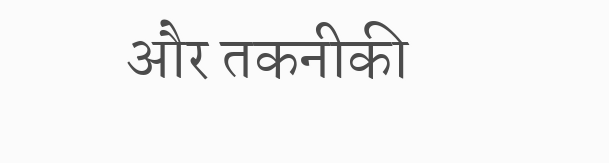और तकनीकी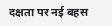दक्षता पर नई बहस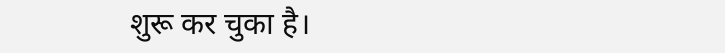शुरू कर चुका है।